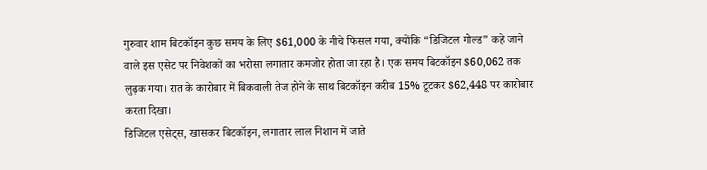गुरुवार शाम बिटकॉइन कुछ समय के लिए $61,000 के नीचे फिसल गया, क्योंकि “डिजिटल गोल्ड” कहे जाने वाले इस एसेट पर निवेशकों का भरोसा लगातार कमजोर होता जा रहा है। एक समय बिटकॉइन $60,062 तक लुढ़क गया। रात के कारोबार में बिकवाली तेज होने के साथ बिटकॉइन करीब 15% टूटकर $62,448 पर कारोबार करता दिखा।
डिजिटल एसेट्स, खासकर बिटकॉइन, लगातार लाल निशान में जाते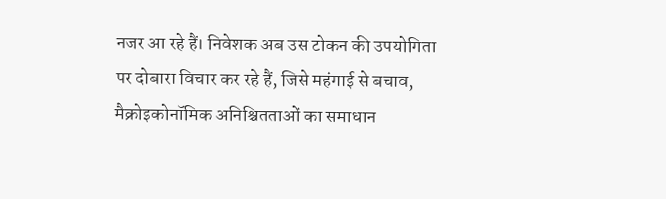नजर आ रहे हैं। निवेशक अब उस टोकन की उपयोगिता पर दोबारा विचार कर रहे हैं, जिसे महंगाई से बचाव, मैक्रोइकोनॉमिक अनिश्चितताओं का समाधान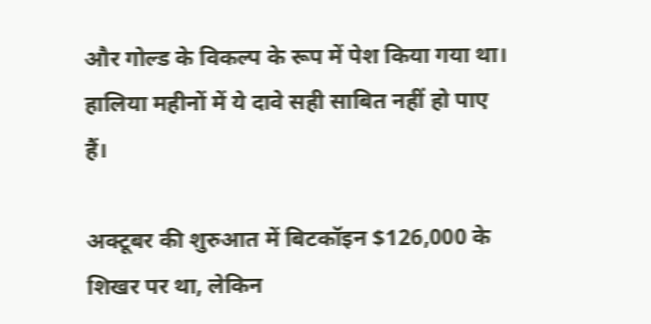और गोल्ड के विकल्प के रूप में पेश किया गया था। हालिया महीनों में ये दावे सही साबित नहीं हो पाए हैं।

अक्टूबर की शुरुआत में बिटकॉइन $126,000 के शिखर पर था, लेकिन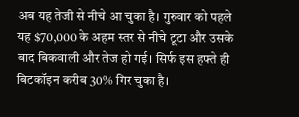अब यह तेजी से नीचे आ चुका है। गुरुवार को पहले यह $70,000 के अहम स्तर से नीचे टूटा और उसके बाद बिकवाली और तेज हो गई। सिर्फ इस हफ्ते ही बिटकॉइन करीब 30% गिर चुका है।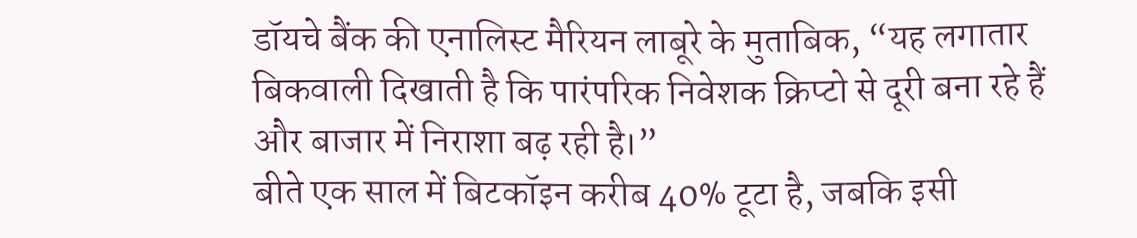डॉयचे बैंक की एनालिस्ट मैरियन लाबूरे के मुताबिक, “यह लगातार बिकवाली दिखाती है कि पारंपरिक निवेशक क्रिप्टो से दूरी बना रहे हैं और बाजार में निराशा बढ़ रही है।”
बीते एक साल में बिटकॉइन करीब 40% टूटा है, जबकि इसी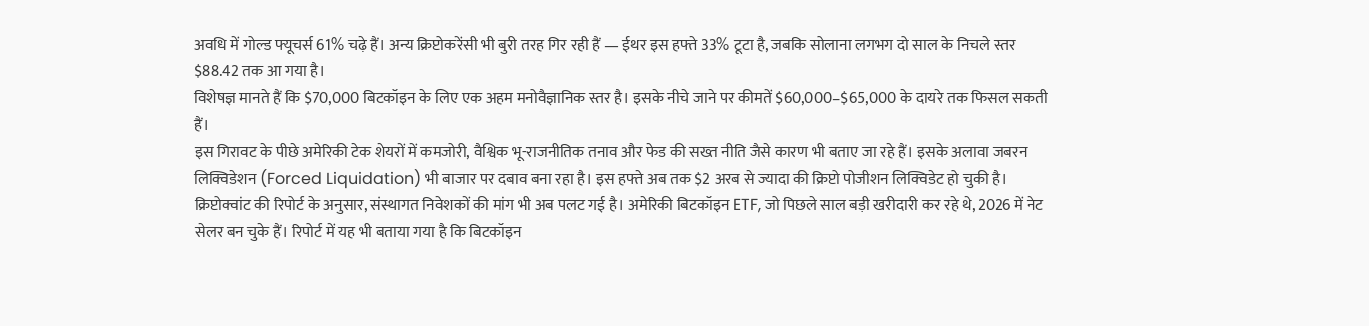अवधि में गोल्ड फ्यूचर्स 61% चढ़े हैं। अन्य क्रिप्टोकरेंसी भी बुरी तरह गिर रही हैं — ईथर इस हफ्ते 33% टूटा है, जबकि सोलाना लगभग दो साल के निचले स्तर $88.42 तक आ गया है।
विशेषज्ञ मानते हैं कि $70,000 बिटकॉइन के लिए एक अहम मनोवैज्ञानिक स्तर है। इसके नीचे जाने पर कीमतें $60,000–$65,000 के दायरे तक फिसल सकती हैं।
इस गिरावट के पीछे अमेरिकी टेक शेयरों में कमजोरी, वैश्विक भू-राजनीतिक तनाव और फेड की सख्त नीति जैसे कारण भी बताए जा रहे हैं। इसके अलावा जबरन लिक्विडेशन (Forced Liquidation) भी बाजार पर दबाव बना रहा है। इस हफ्ते अब तक $2 अरब से ज्यादा की क्रिप्टो पोजीशन लिक्विडेट हो चुकी है।
क्रिप्टोक्वांट की रिपोर्ट के अनुसार, संस्थागत निवेशकों की मांग भी अब पलट गई है। अमेरिकी बिटकॉइन ETF, जो पिछले साल बड़ी खरीदारी कर रहे थे, 2026 में नेट सेलर बन चुके हैं। रिपोर्ट में यह भी बताया गया है कि बिटकॉइन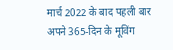मार्च 2022 के बाद पहली बार अपने 365-दिन के मूविंग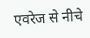एवरेज से नीचे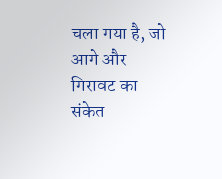चला गया है, जो आगे और गिरावट का संकेत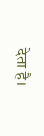देता है।